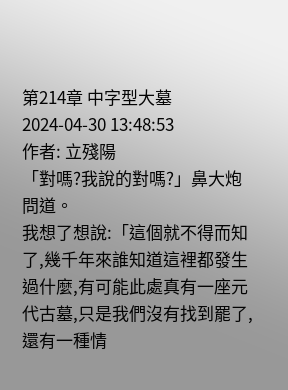第214章 中字型大墓
2024-04-30 13:48:53
作者: 立殘陽
「對嗎?我說的對嗎?」鼻大炮問道。
我想了想說:「這個就不得而知了,幾千年來誰知道這裡都發生過什麼,有可能此處真有一座元代古墓,只是我們沒有找到罷了,還有一種情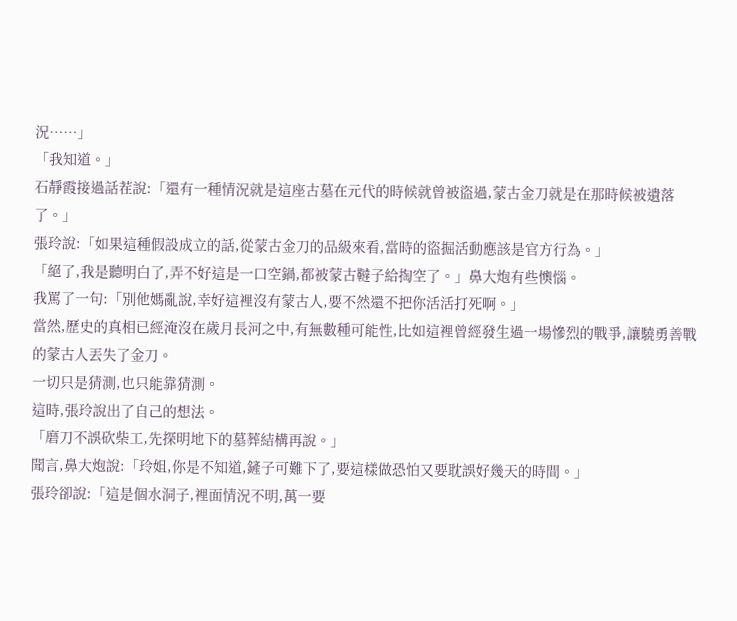況……」
「我知道。」
石靜霞接過話茬說:「還有一種情況就是這座古墓在元代的時候就曾被盜過,蒙古金刀就是在那時候被遺落了。」
張玲說:「如果這種假設成立的話,從蒙古金刀的品級來看,當時的盜掘活動應該是官方行為。」
「絕了,我是聽明白了,弄不好這是一口空鍋,都被蒙古韃子給掏空了。」鼻大炮有些懊惱。
我罵了一句:「別他媽亂說,幸好這裡沒有蒙古人,要不然還不把你活活打死啊。」
當然,歷史的真相已經淹沒在歲月長河之中,有無數種可能性,比如這裡曾經發生過一場慘烈的戰爭,讓驍勇善戰的蒙古人丟失了金刀。
一切只是猜測,也只能靠猜測。
這時,張玲說出了自己的想法。
「磨刀不誤砍柴工,先探明地下的墓葬結構再說。」
聞言,鼻大炮說:「玲姐,你是不知道,鏟子可難下了,要這樣做恐怕又要耽誤好幾天的時間。」
張玲卻說:「這是個水洞子,裡面情況不明,萬一要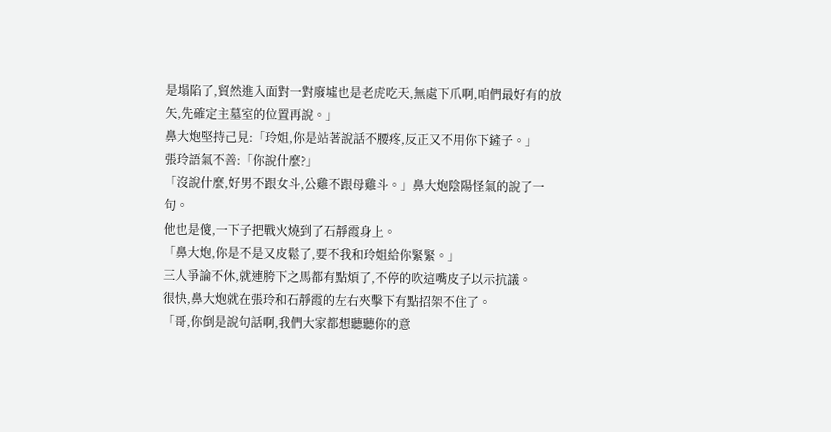是塌陷了,貿然進入面對一對廢墟也是老虎吃天,無處下爪啊,咱們最好有的放矢,先確定主墓室的位置再說。」
鼻大炮堅持己見:「玲姐,你是站著說話不腰疼,反正又不用你下鏟子。」
張玲語氣不善:「你說什麼?」
「沒說什麼,好男不跟女斗,公雞不跟母雞斗。」鼻大炮陰陽怪氣的說了一句。
他也是傻,一下子把戰火燒到了石靜霞身上。
「鼻大炮,你是不是又皮鬆了,要不我和玲姐給你緊緊。」
三人爭論不休,就連胯下之馬都有點煩了,不停的吹這嘴皮子以示抗議。
很快,鼻大炮就在張玲和石靜霞的左右夾擊下有點招架不住了。
「哥,你倒是說句話啊,我們大家都想聽聽你的意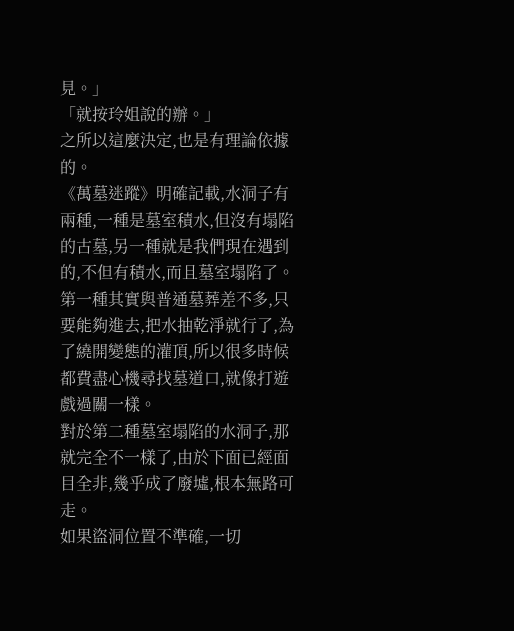見。」
「就按玲姐說的辦。」
之所以這麼決定,也是有理論依據的。
《萬墓迷蹤》明確記載,水洞子有兩種,一種是墓室積水,但沒有塌陷的古墓,另一種就是我們現在遇到的,不但有積水,而且墓室塌陷了。
第一種其實與普通墓葬差不多,只要能夠進去,把水抽乾淨就行了,為了繞開變態的灌頂,所以很多時候都費盡心機尋找墓道口,就像打遊戲過關一樣。
對於第二種墓室塌陷的水洞子,那就完全不一樣了,由於下面已經面目全非,幾乎成了廢墟,根本無路可走。
如果盜洞位置不準確,一切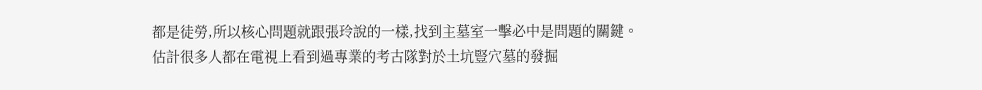都是徒勞,所以核心問題就跟張玲說的一樣,找到主墓室一擊必中是問題的關鍵。
估計很多人都在電視上看到過專業的考古隊對於土坑豎穴墓的發掘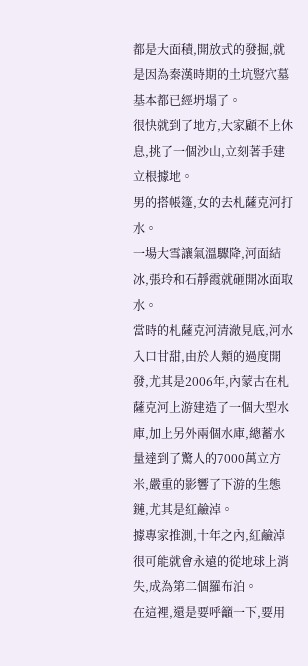都是大面積,開放式的發掘,就是因為秦漢時期的土坑豎穴墓基本都已經坍塌了。
很快就到了地方,大家顧不上休息,挑了一個沙山,立刻著手建立根據地。
男的搭帳篷,女的去札薩克河打水。
一場大雪讓氣溫驟降,河面結冰,張玲和石靜霞就砸開冰面取水。
當時的札薩克河清澈見底,河水入口甘甜,由於人類的過度開發,尤其是2006年,內蒙古在札薩克河上游建造了一個大型水庫,加上另外兩個水庫,總蓄水量達到了驚人的7000萬立方米,嚴重的影響了下游的生態鏈,尤其是紅鹼淖。
據專家推測,十年之內,紅鹼淖很可能就會永遠的從地球上消失,成為第二個羅布泊。
在這裡,還是要呼籲一下,要用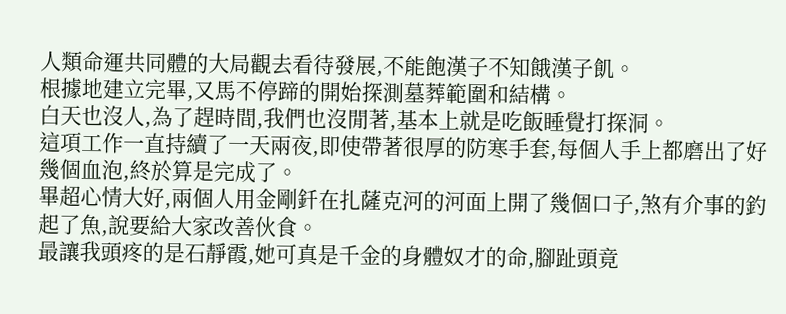人類命運共同體的大局觀去看待發展,不能飽漢子不知餓漢子飢。
根據地建立完畢,又馬不停蹄的開始探測墓葬範圍和結構。
白天也沒人,為了趕時間,我們也沒閒著,基本上就是吃飯睡覺打探洞。
這項工作一直持續了一天兩夜,即使帶著很厚的防寒手套,每個人手上都磨出了好幾個血泡,終於算是完成了。
畢超心情大好,兩個人用金剛釺在扎薩克河的河面上開了幾個口子,煞有介事的釣起了魚,說要給大家改善伙食。
最讓我頭疼的是石靜霞,她可真是千金的身體奴才的命,腳趾頭竟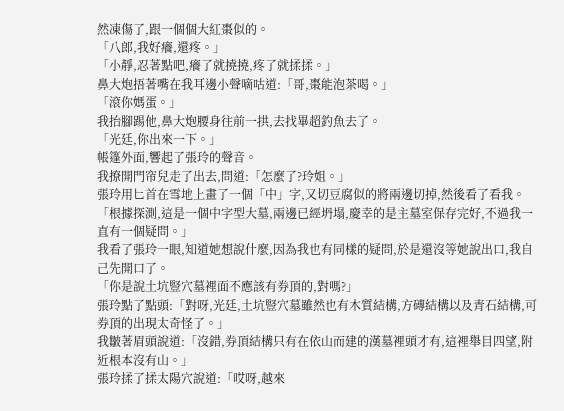然凍傷了,跟一個個大紅棗似的。
「八郎,我好癢,還疼。」
「小靜,忍著點吧,癢了就撓撓,疼了就揉揉。」
鼻大炮捂著嘴在我耳邊小聲嘀咕道:「哥,棗能泡茶喝。」
「滾你媽蛋。」
我抬腳踢他,鼻大炮腰身往前一拱,去找畢超釣魚去了。
「光廷,你出來一下。」
帳篷外面,響起了張玲的聲音。
我撩開門帘兒走了出去,問道:「怎麼了?玲姐。」
張玲用匕首在雪地上畫了一個「中」字,又切豆腐似的將兩邊切掉,然後看了看我。
「根據探測,這是一個中字型大墓,兩邊已經坍塌,慶幸的是主墓室保存完好,不過我一直有一個疑問。」
我看了張玲一眼,知道她想說什麼,因為我也有同樣的疑問,於是還沒等她說出口,我自己先開口了。
「你是說土坑豎穴墓裡面不應該有券頂的,對嗎?」
張玲點了點頭:「對呀,光廷,土坑豎穴墓雖然也有木質結構,方磚結構以及青石結構,可券頂的出現太奇怪了。」
我皺著眉頭說道:「沒錯,券頂結構只有在依山而建的漢墓裡頭才有,這裡舉目四望,附近根本沒有山。」
張玲揉了揉太陽穴說道:「哎呀,越來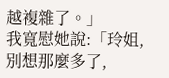越複雜了。」
我寬慰她說:「玲姐,別想那麼多了,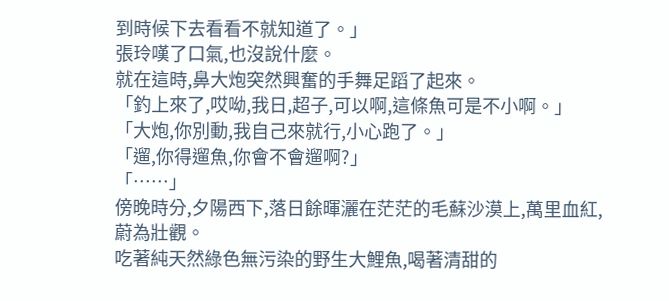到時候下去看看不就知道了。」
張玲嘆了口氣,也沒說什麼。
就在這時,鼻大炮突然興奮的手舞足蹈了起來。
「釣上來了,哎呦,我日,超子,可以啊,這條魚可是不小啊。」
「大炮,你別動,我自己來就行,小心跑了。」
「遛,你得遛魚,你會不會遛啊?」
「……」
傍晚時分,夕陽西下,落日餘暉灑在茫茫的毛蘇沙漠上,萬里血紅,蔚為壯觀。
吃著純天然綠色無污染的野生大鯉魚,喝著清甜的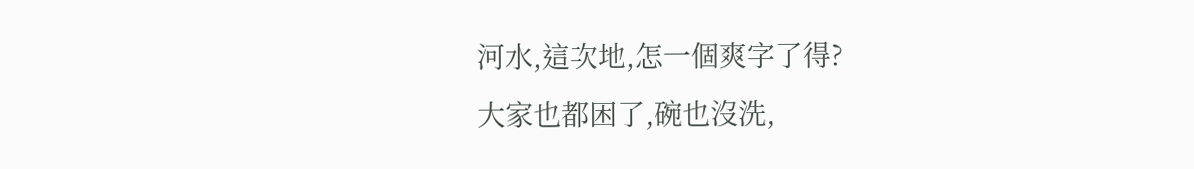河水,這次地,怎一個爽字了得?
大家也都困了,碗也沒洗,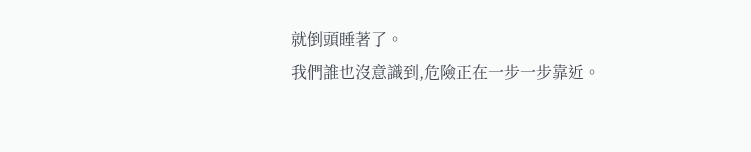就倒頭睡著了。
我們誰也沒意識到,危險正在一步一步靠近。